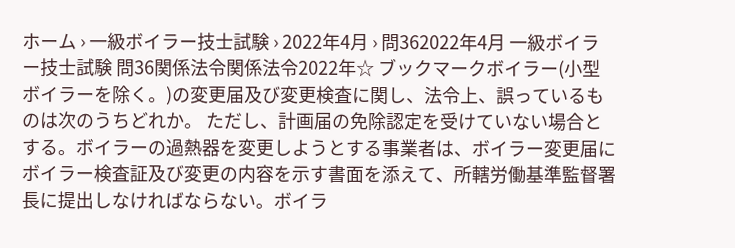ホーム › 一級ボイラー技士試験 › 2022年4月 › 問362022年4月 一級ボイラー技士試験 問36関係法令関係法令2022年☆ ブックマークボイラー(小型ボイラーを除く。)の変更届及び変更検査に関し、法令上、誤っているものは次のうちどれか。 ただし、計画届の免除認定を受けていない場合とする。ボイラーの過熱器を変更しようとする事業者は、ボイラー変更届にボイラー検査証及び変更の内容を示す書面を添えて、所轄労働基準監督署長に提出しなければならない。ボイラ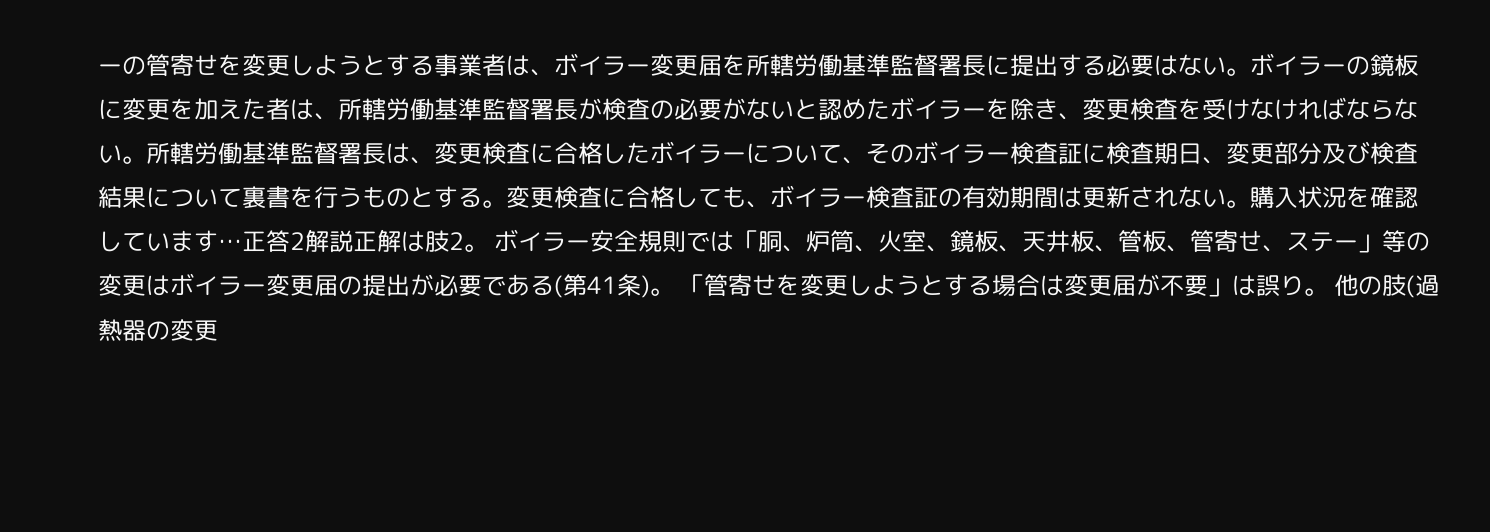ーの管寄せを変更しようとする事業者は、ボイラー変更届を所轄労働基準監督署長に提出する必要はない。ボイラーの鏡板に変更を加えた者は、所轄労働基準監督署長が検査の必要がないと認めたボイラーを除き、変更検査を受けなければならない。所轄労働基準監督署長は、変更検査に合格したボイラーについて、そのボイラー検査証に検査期日、変更部分及び検査結果について裏書を行うものとする。変更検査に合格しても、ボイラー検査証の有効期間は更新されない。購入状況を確認しています…正答2解説正解は肢2。 ボイラー安全規則では「胴、炉筒、火室、鏡板、天井板、管板、管寄せ、ステー」等の変更はボイラー変更届の提出が必要である(第41条)。 「管寄せを変更しようとする場合は変更届が不要」は誤り。 他の肢(過熱器の変更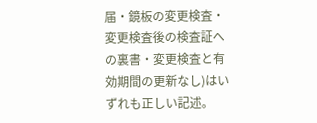届・鏡板の変更検査・変更検査後の検査証への裏書・変更検査と有効期間の更新なし)はいずれも正しい記述。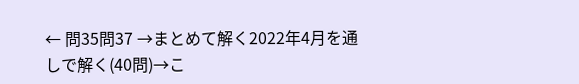← 問35問37 →まとめて解く2022年4月を通しで解く(40問)→こ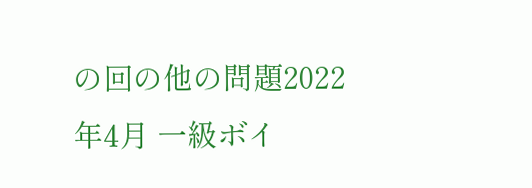の回の他の問題2022年4月 一級ボイ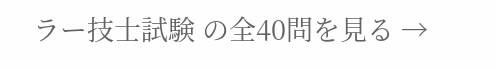ラー技士試験 の全40問を見る →